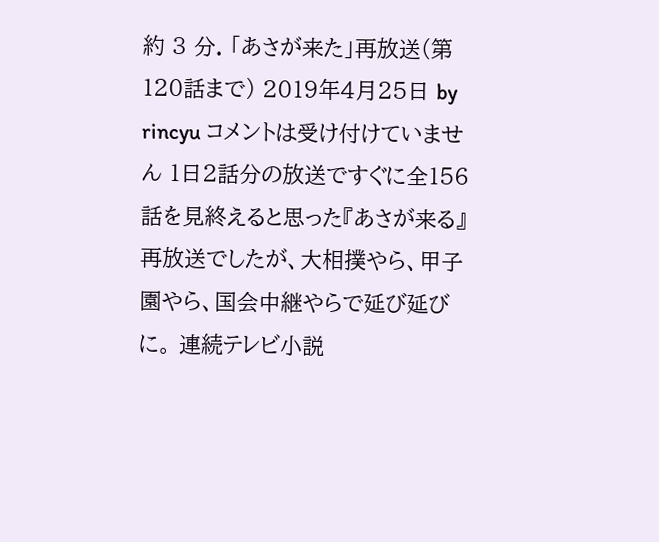約 3 分. 「あさが来た」再放送(第120話まで) 2019年4月25日 by rincyu コメントは受け付けていません 1日2話分の放送ですぐに全156話を見終えると思った『あさが来る』再放送でしたが、大相撲やら、甲子園やら、国会中継やらで延び延びに。 連続テレビ小説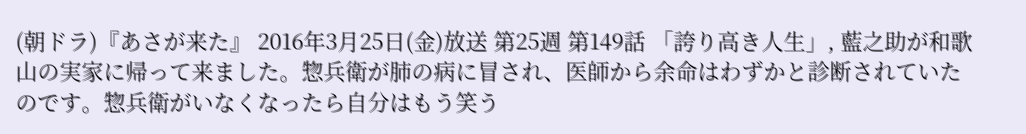(朝ドラ)『あさが来た』 2016年3月25日(金)放送 第25週 第149話 「誇り高き人生」, 藍之助が和歌山の実家に帰って来ました。惣兵衛が肺の病に冒され、医師から余命はわずかと診断されていたのです。惣兵衛がいなくなったら自分はもう笑う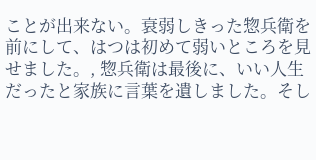ことが出来ない。衰弱しきった惣兵衛を前にして、はつは初めて弱いところを見せました。, 惣兵衛は最後に、いい人生だったと家族に言葉を遺しました。そし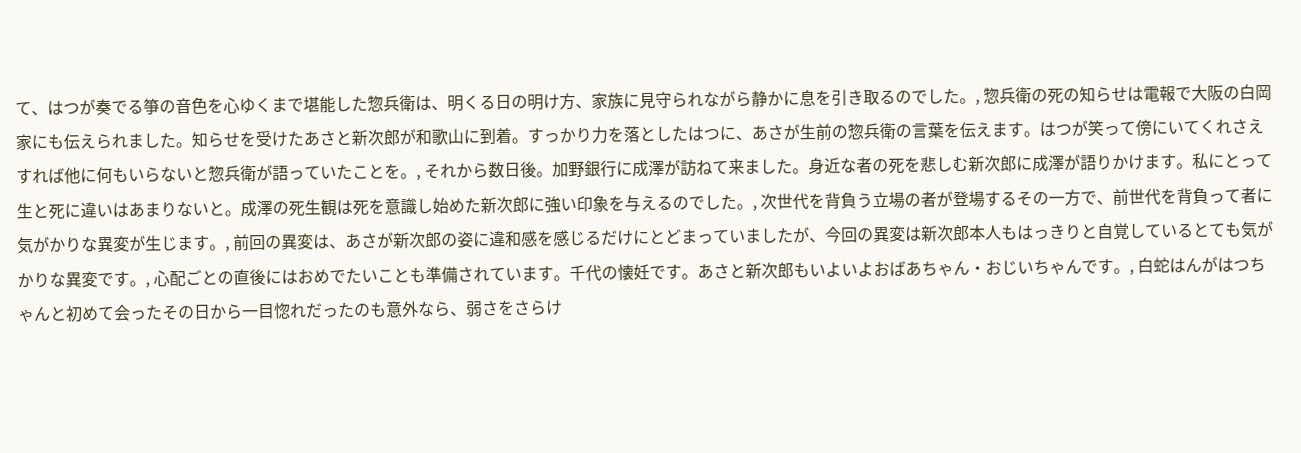て、はつが奏でる箏の音色を心ゆくまで堪能した惣兵衛は、明くる日の明け方、家族に見守られながら静かに息を引き取るのでした。, 惣兵衛の死の知らせは電報で大阪の白岡家にも伝えられました。知らせを受けたあさと新次郎が和歌山に到着。すっかり力を落としたはつに、あさが生前の惣兵衛の言葉を伝えます。はつが笑って傍にいてくれさえすれば他に何もいらないと惣兵衛が語っていたことを。, それから数日後。加野銀行に成澤が訪ねて来ました。身近な者の死を悲しむ新次郎に成澤が語りかけます。私にとって生と死に違いはあまりないと。成澤の死生観は死を意識し始めた新次郎に強い印象を与えるのでした。, 次世代を背負う立場の者が登場するその一方で、前世代を背負って者に気がかりな異変が生じます。, 前回の異変は、あさが新次郎の姿に違和感を感じるだけにとどまっていましたが、今回の異変は新次郎本人もはっきりと自覚しているとても気がかりな異変です。, 心配ごとの直後にはおめでたいことも準備されています。千代の懐妊です。あさと新次郎もいよいよおばあちゃん・おじいちゃんです。, 白蛇はんがはつちゃんと初めて会ったその日から一目惚れだったのも意外なら、弱さをさらけ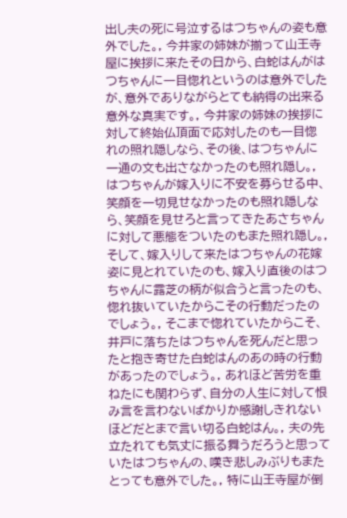出し夫の死に号泣するはつちゃんの姿も意外でした。, 今井家の姉妹が揃って山王寺屋に挨拶に来たその日から、白蛇はんがはつちゃんに一目惚れというのは意外でしたが、意外でありながらとても納得の出来る意外な真実です。, 今井家の姉妹の挨拶に対して終始仏頂面で応対したのも一目惚れの照れ隠しなら、その後、はつちゃんに一通の文も出さなかったのも照れ隠し。, はつちゃんが嫁入りに不安を募らせる中、笑顔を一切見せなかったのも照れ隠しなら、笑顔を見せろと言ってきたあさちゃんに対して悪態をついたのもまた照れ隠し。, そして、嫁入りして来たはつちゃんの花嫁姿に見とれていたのも、嫁入り直後のはつちゃんに露芝の柄が似合うと言ったのも、惚れ抜いていたからこその行動だったのでしょう。, そこまで惚れていたからこそ、井戸に落ちたはつちゃんを死んだと思ったと抱き寄せた白蛇はんのあの時の行動があったのでしょう。, あれほど苦労を重ねたにも関わらず、自分の人生に対して恨み言を言わないばかりか感謝しきれないほどだとまで言い切る白蛇はん。, 夫の先立たれても気丈に振る舞うだろうと思っていたはつちゃんの、嘆き悲しみぶりもまたとっても意外でした。, 特に山王寺屋が倒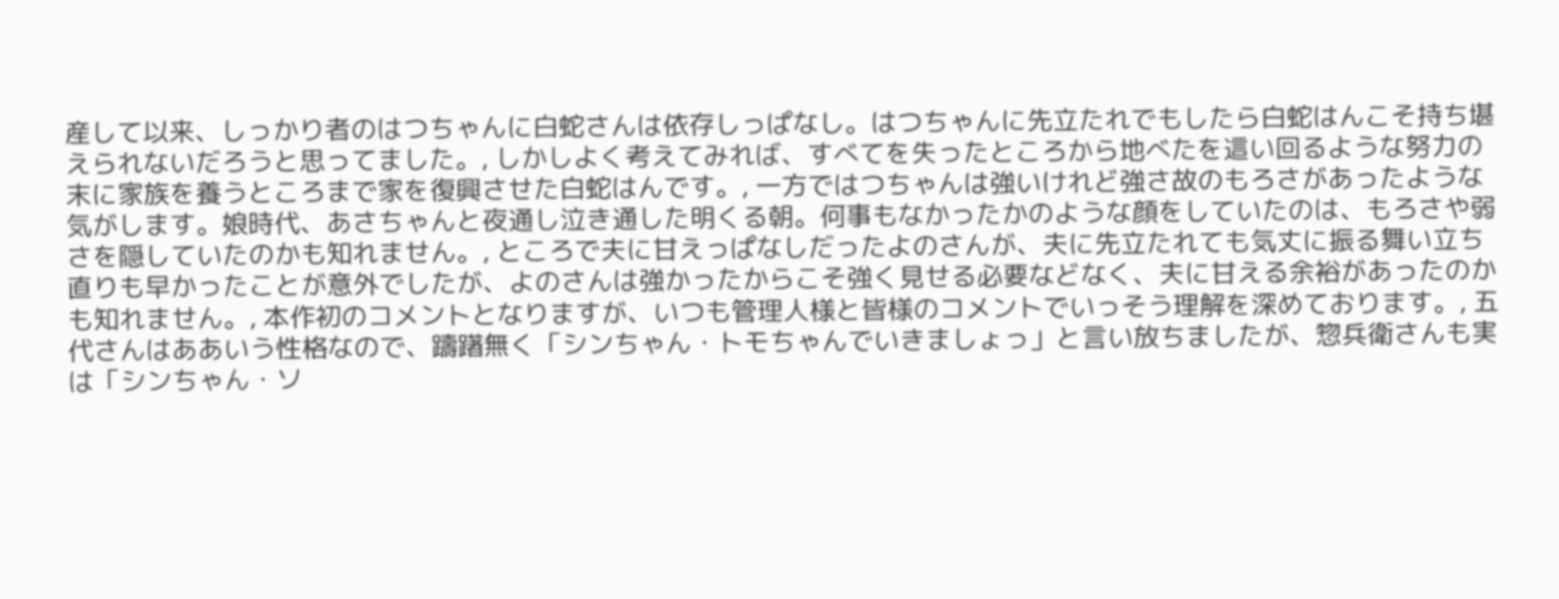産して以来、しっかり者のはつちゃんに白蛇さんは依存しっぱなし。はつちゃんに先立たれでもしたら白蛇はんこそ持ち堪えられないだろうと思ってました。, しかしよく考えてみれば、すべてを失ったところから地べたを這い回るような努力の末に家族を養うところまで家を復興させた白蛇はんです。, 一方ではつちゃんは強いけれど強さ故のもろさがあったような気がします。娘時代、あさちゃんと夜通し泣き通した明くる朝。何事もなかったかのような顔をしていたのは、もろさや弱さを隠していたのかも知れません。, ところで夫に甘えっぱなしだったよのさんが、夫に先立たれても気丈に振る舞い立ち直りも早かったことが意外でしたが、よのさんは強かったからこそ強く見せる必要などなく、夫に甘える余裕があったのかも知れません。, 本作初のコメントとなりますが、いつも管理人様と皆様のコメントでいっそう理解を深めております。, 五代さんはああいう性格なので、躊躇無く「シンちゃん・トモちゃんでいきましょっ」と言い放ちましたが、惣兵衛さんも実は「シンちゃん・ソ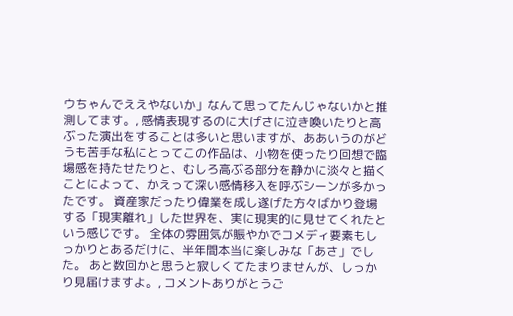ウちゃんでええやないか」なんて思ってたんじゃないかと推測してます。, 感情表現するのに大げさに泣き喚いたりと高ぶった演出をすることは多いと思いますが、ああいうのがどうも苦手な私にとってこの作品は、小物を使ったり回想で臨場感を持たせたりと、むしろ高ぶる部分を静かに淡々と描くことによって、かえって深い感情移入を呼ぶシーンが多かったです。 資産家だったり偉業を成し遂げた方々ばかり登場する「現実離れ」した世界を、実に現実的に見せてくれたという感じです。 全体の雰囲気が賑やかでコメディ要素もしっかりとあるだけに、半年間本当に楽しみな「あさ」でした。 あと数回かと思うと寂しくてたまりませんが、しっかり見届けますよ。, コメントありがとうご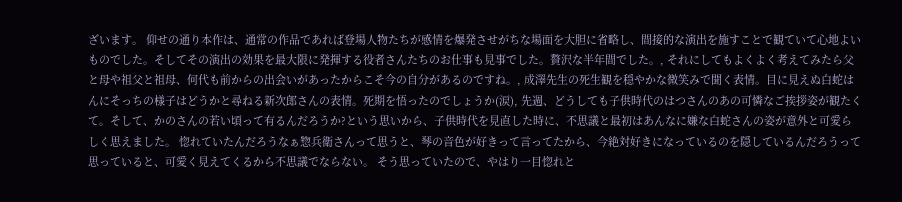ざいます。 仰せの通り本作は、通常の作品であれば登場人物たちが感情を爆発させがちな場面を大胆に省略し、間接的な演出を施すことで観ていて心地よいものでした。そしてその演出の効果を最大限に発揮する役者さんたちのお仕事も見事でした。贅沢な半年間でした。, それにしてもよくよく考えてみたら父と母や祖父と祖母、何代も前からの出会いがあったからこそ今の自分があるのですね。, 成澤先生の死生観を穏やかな微笑みで聞く表情。目に見えぬ白蛇はんにそっちの様子はどうかと尋ねる新次郎さんの表情。死期を悟ったのでしょうか(涙), 先週、どうしても子供時代のはつさんのあの可憐なご挨拶姿が観たくて。そして、かのさんの若い頃って有るんだろうか?という思いから、子供時代を見直した時に、不思議と最初はあんなに嫌な白蛇さんの姿が意外と可愛らしく思えました。 惚れていたんだろうなぁ惣兵衛さんって思うと、琴の音色が好きって言ってたから、今絶対好きになっているのを隠しているんだろうって思っていると、可愛く見えてくるから不思議でならない。 そう思っていたので、やはり一目惚れと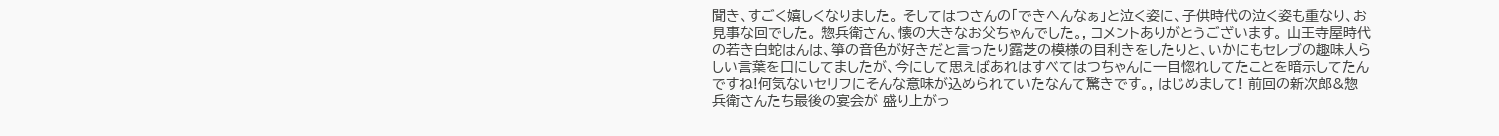聞き、すごく嬉しくなりました。 そしてはつさんの「できへんなぁ」と泣く姿に、子供時代の泣く姿も重なり、お見事な回でした。 惣兵衛さん、懐の大きなお父ちゃんでした。, コメントありがとうございます。 山王寺屋時代の若き白蛇はんは、箏の音色が好きだと言ったり露芝の模様の目利きをしたりと、いかにもセレブの趣味人らしい言葉を口にしてましたが、今にして思えばあれはすべてはつちゃんに一目惚れしてたことを暗示してたんですね!何気ないセリフにそんな意味が込められていたなんて驚きです。, はじめまして! 前回の新次郎&惣兵衛さんたち最後の宴会が 盛り上がっ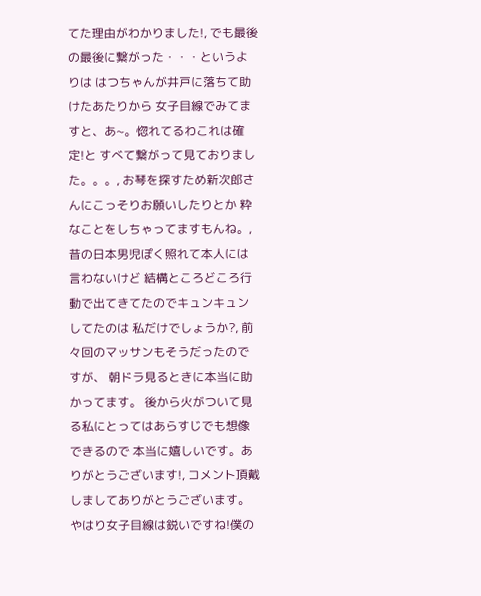てた理由がわかりました!, でも最後の最後に繋がった・・・というよりは はつちゃんが井戸に落ちて助けたあたりから 女子目線でみてますと、あ~。惚れてるわこれは確定!と すべて繋がって見ておりました。。。, お琴を探すため新次郎さんにこっそりお願いしたりとか 粋なことをしちゃってますもんね。, 昔の日本男児ぽく照れて本人には言わないけど 結構ところどころ行動で出てきてたのでキュンキュンしてたのは 私だけでしょうか?, 前々回のマッサンもそうだったのですが、 朝ドラ見るときに本当に助かってます。 後から火がついて見る私にとってはあらすじでも想像できるので 本当に嬉しいです。ありがとうございます!, コメント頂戴しましてありがとうございます。 やはり女子目線は鋭いですね!僕の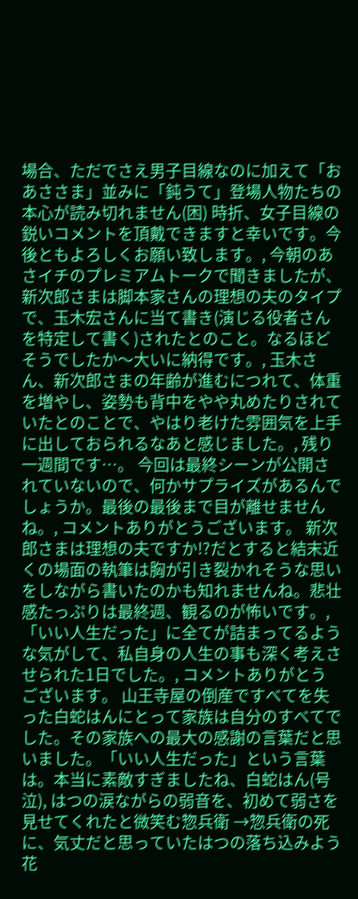場合、ただでさえ男子目線なのに加えて「おあささま」並みに「鈍うて」登場人物たちの本心が読み切れません(困) 時折、女子目線の鋭いコメントを頂戴できますと幸いです。今後ともよろしくお願い致します。, 今朝のあさイチのプレミアムトークで聞きましたが、新次郎さまは脚本家さんの理想の夫のタイプで、玉木宏さんに当て書き(演じる役者さんを特定して書く)されたとのこと。なるほどそうでしたか〜大いに納得です。, 玉木さん、新次郎さまの年齢が進むにつれて、体重を増やし、姿勢も背中をやや丸めたりされていたとのことで、やはり老けた雰囲気を上手に出しておられるなあと感じました。, 残り一週間です…。 今回は最終シーンが公開されていないので、何かサプライズがあるんでしょうか。最後の最後まで目が離せませんね。, コメントありがとうございます。 新次郎さまは理想の夫ですか!?だとすると結末近くの場面の執筆は胸が引き裂かれそうな思いをしながら書いたのかも知れませんね。悲壮感たっぷりは最終週、観るのが怖いです。, 「いい人生だった」に全てが詰まってるような気がして、私自身の人生の事も深く考えさせられた1日でした。, コメントありがとうございます。 山王寺屋の倒産ですべてを失った白蛇はんにとって家族は自分のすべてでした。その家族への最大の感謝の言葉だと思いました。「いい人生だった」という言葉は。本当に素敵すぎましたね、白蛇はん(号泣), はつの涙ながらの弱音を、初めて弱さを見せてくれたと微笑む惣兵衛 →惣兵衛の死に、気丈だと思っていたはつの落ち込みよう 花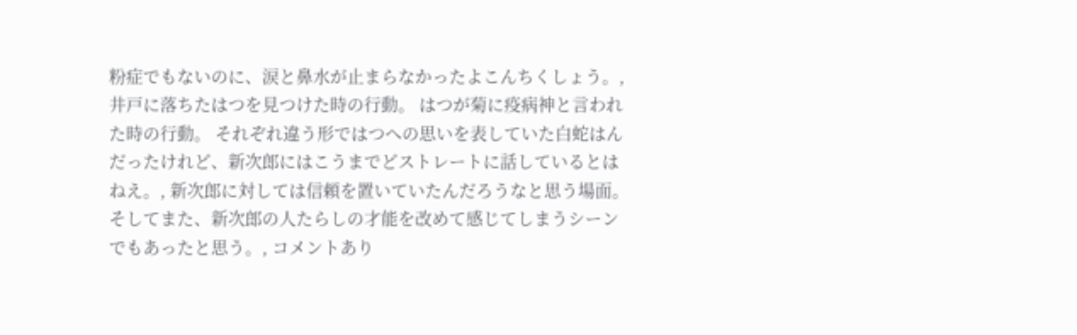粉症でもないのに、涙と鼻水が止まらなかったよこんちくしょう。, 井戸に落ちたはつを見つけた時の行動。 はつが菊に疫病神と言われた時の行動。 それぞれ違う形ではつへの思いを表していた白蛇はんだったけれど、新次郎にはこうまでどストレートに話しているとはねえ。, 新次郎に対しては信頼を置いていたんだろうなと思う場面。 そしてまた、新次郎の人たらしの才能を改めて感じてしまうシーンでもあったと思う。, コメントあり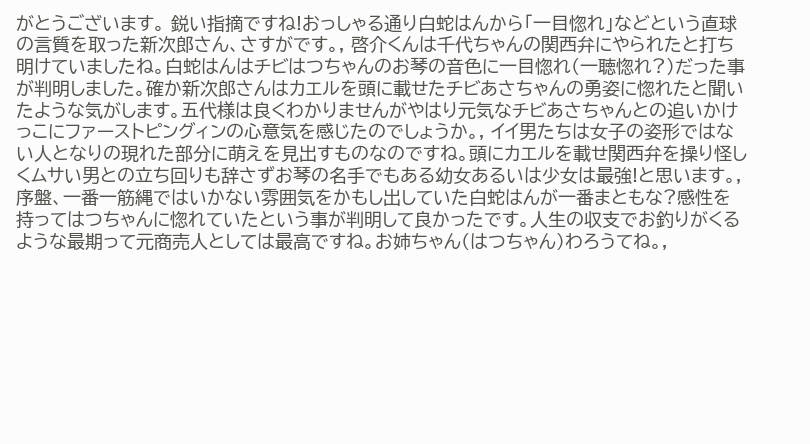がとうございます。 鋭い指摘ですね!おっしゃる通り白蛇はんから「一目惚れ」などという直球の言質を取った新次郎さん、さすがです。, 啓介くんは千代ちゃんの関西弁にやられたと打ち明けていましたね。白蛇はんはチビはつちゃんのお琴の音色に一目惚れ(一聴惚れ?)だった事が判明しました。確か新次郎さんはカエルを頭に載せたチビあさちゃんの勇姿に惚れたと聞いたような気がします。五代様は良くわかりませんがやはり元気なチビあさちゃんとの追いかけっこにファーストピングィンの心意気を感じたのでしょうか。, イイ男たちは女子の姿形ではない人となりの現れた部分に萌えを見出すものなのですね。頭にカエルを載せ関西弁を操り怪しくムサい男との立ち回りも辞さずお琴の名手でもある幼女あるいは少女は最強!と思います。, 序盤、一番一筋縄ではいかない雰囲気をかもし出していた白蛇はんが一番まともな?感性を持ってはつちゃんに惚れていたという事が判明して良かったです。人生の収支でお釣りがくるような最期って元商売人としては最高ですね。お姉ちゃん(はつちゃん)わろうてね。,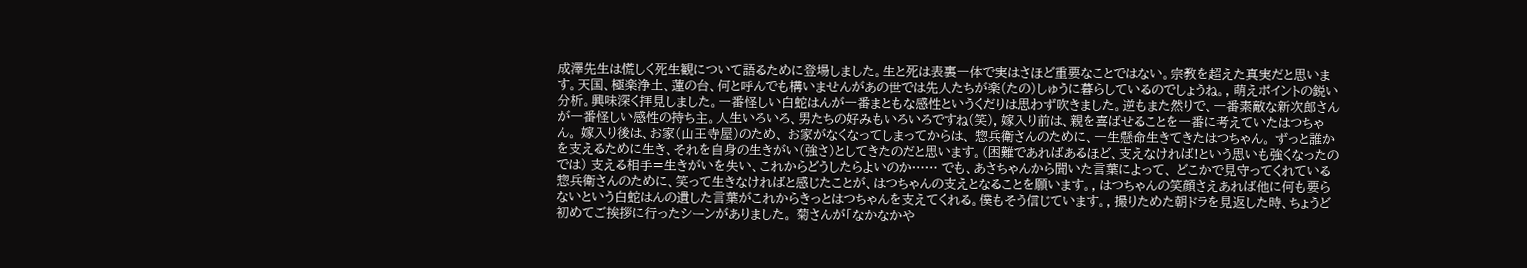成澤先生は慌しく死生観について語るために登場しました。生と死は表裏一体で実はさほど重要なことではない。宗教を超えた真実だと思います。天国、極楽浄土、蓮の台、何と呼んでも構いませんがあの世では先人たちが楽(たの)しゅうに暮らしているのでしょうね。, 萌えポイントの鋭い分析。興味深く拝見しました。一番怪しい白蛇はんが一番まともな感性というくだりは思わず吹きました。逆もまた然りで、一番素敵な新次郎さんが一番怪しい感性の持ち主。人生いろいろ、男たちの好みもいろいろですね(笑), 嫁入り前は、親を喜ばせることを一番に考えていたはつちゃん。 嫁入り後は、お家(山王寺屋)のため、 お家がなくなってしまってからは、 惣兵衛さんのために、一生懸命生きてきたはつちゃん。 ずっと誰かを支えるために生き、それを自身の生きがい(強さ)としてきたのだと思います。(困難であればあるほど、支えなければ!という思いも強くなったのでは) 支える相手=生きがいを失い、これからどうしたらよいのか…… でも、あさちゃんから聞いた言葉によって、 どこかで見守ってくれている惣兵衛さんのために、笑って生きなければと感じたことが、はつちゃんの支えとなることを願います。, はつちゃんの笑顔さえあれば他に何も要らないという白蛇はんの遺した言葉がこれからきっとはつちゃんを支えてくれる。僕もそう信じています。, 撮りためた朝ドラを見返した時、ちょうど初めてご挨拶に行ったシーンがありました。 菊さんが「なかなかや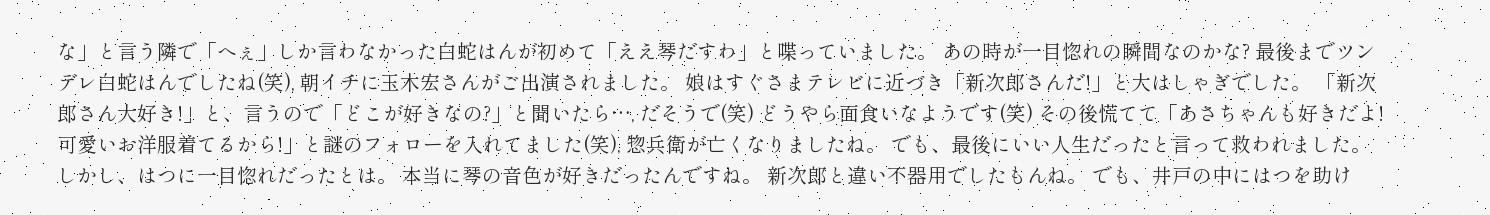な」と言う隣で「へぇ」しか言わなかった白蛇はんが初めて「ええ琴だすわ」と喋っていました。 あの時が一目惚れの瞬間なのかな? 最後までツンデレ白蛇はんでしたね(笑), 朝イチに玉木宏さんがご出演されました。 娘はすぐさまテレビに近づき「新次郎さんだ!」と大はしゃぎでした。 「新次郎さん大好き!」と、言うので「どこが好きなの?」と聞いたら…, だそうで(笑) どうやら面食いなようです(笑) その後慌てて「あさちゃんも好きだよ!可愛いお洋服着てるから!」と謎のフォローを入れてました(笑), 惣兵衛が亡くなりましたね。 でも、最後にいい人生だったと言って救われました。 しかし、はつに一目惚れだったとは。 本当に琴の音色が好きだったんですね。 新次郎と違い不器用でしたもんね。 でも、井戸の中にはつを助け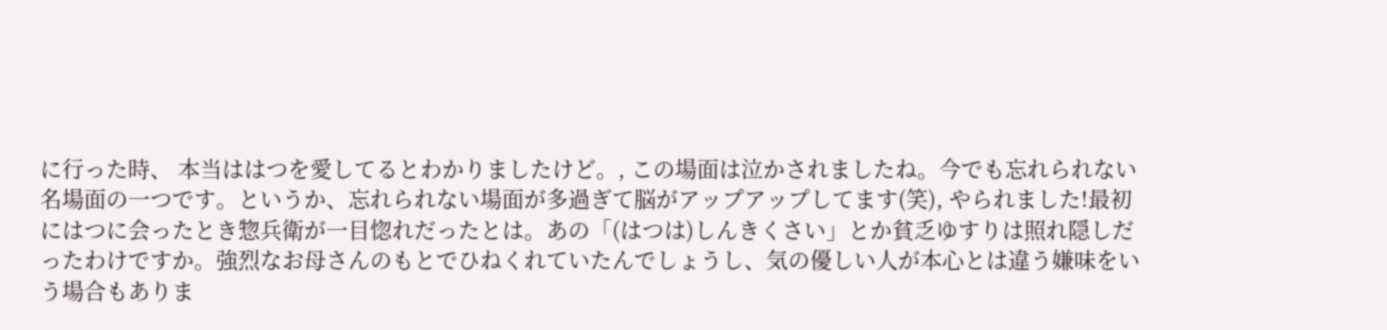に行った時、 本当ははつを愛してるとわかりましたけど。, この場面は泣かされましたね。今でも忘れられない名場面の一つです。というか、忘れられない場面が多過ぎて脳がアップアップしてます(笑), やられました!最初にはつに会ったとき惣兵衛が一目惚れだったとは。あの「(はつは)しんきくさい」とか貧乏ゆすりは照れ隠しだったわけですか。強烈なお母さんのもとでひねくれていたんでしょうし、気の優しい人が本心とは違う嫌味をいう場合もありま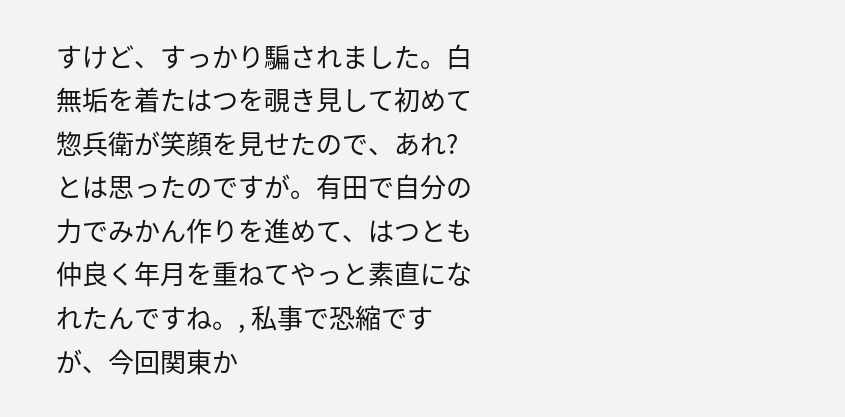すけど、すっかり騙されました。白無垢を着たはつを覗き見して初めて惣兵衛が笑顔を見せたので、あれ?とは思ったのですが。有田で自分の力でみかん作りを進めて、はつとも仲良く年月を重ねてやっと素直になれたんですね。, 私事で恐縮ですが、今回関東か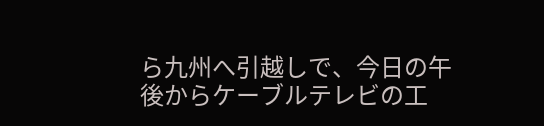ら九州へ引越しで、今日の午後からケーブルテレビの工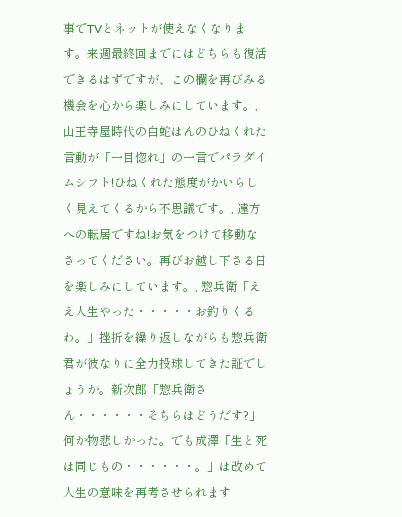事でTVとネットが使えなくなります。来週最終回までにはどちらも復活できるはずですが、この欄を再びみる機会を心から楽しみにしています。, 山王寺屋時代の白蛇はんのひねくれた言動が「一目惚れ」の一言でパラダイムシフト!ひねくれた態度がかいらしく見えてくるから不思議です。, 遠方への転居ですね!お気をつけて移動なさってください。再びお越し下さる日を楽しみにしています。, 惣兵衛「ええ人生やった・・・・・お釣りくるわ。」挫折を繰り返しながらも惣兵衛君が彼なりに全力投球してきた証でしょうか。新次郎「惣兵衛さん・・・・・・そちらはどうだす?」何か物悲しかった。でも成澤「生と死は同じもの・・・・・・。」は改めて人生の意味を再考させられます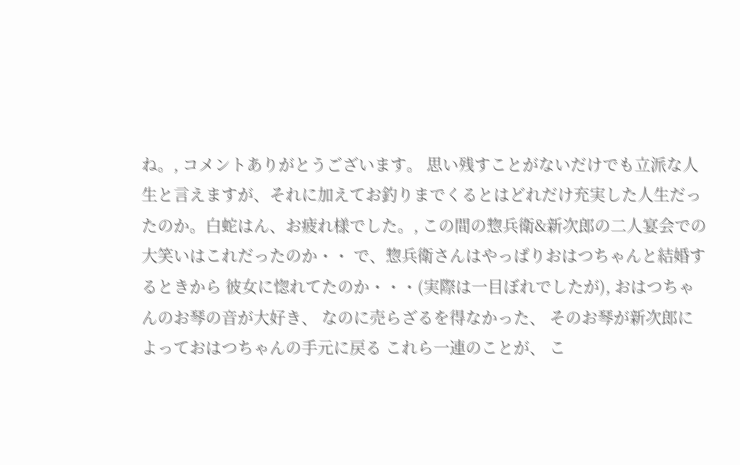ね。, コメントありがとうございます。 思い残すことがないだけでも立派な人生と言えますが、それに加えてお釣りまでくるとはどれだけ充実した人生だったのか。白蛇はん、お疲れ様でした。, この間の惣兵衛&新次郎の二人宴会での大笑いはこれだったのか・・ で、惣兵衛さんはやっぱりおはつちゃんと結婚するときから 彼女に惚れてたのか・・・(実際は一目ぼれでしたが), おはつちゃんのお琴の音が大好き、 なのに売らざるを得なかった、 そのお琴が新次郎によっておはつちゃんの手元に戻る これら一連のことが、 こ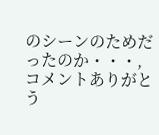のシーンのためだったのか・・・, コメントありがとう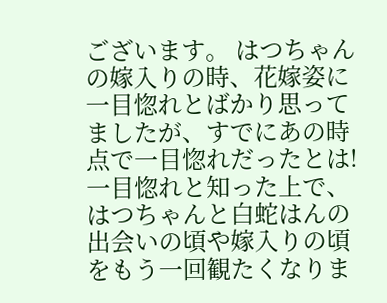ございます。 はつちゃんの嫁入りの時、花嫁姿に一目惚れとばかり思ってましたが、すでにあの時点で一目惚れだったとは!一目惚れと知った上で、はつちゃんと白蛇はんの出会いの頃や嫁入りの頃をもう一回観たくなりま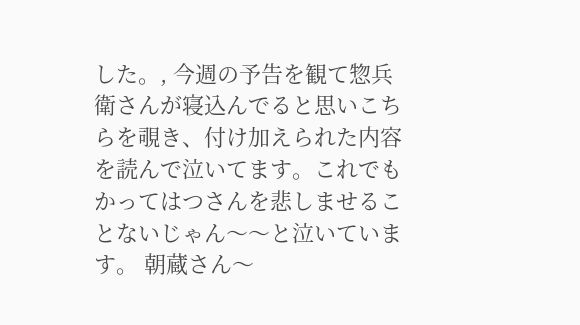した。, 今週の予告を観て惣兵衛さんが寝込んでると思いこちらを覗き、付け加えられた内容を読んで泣いてます。これでもかってはつさんを悲しませることないじゃん〜〜と泣いています。 朝蔵さん〜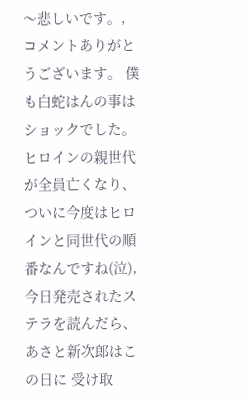〜悲しいです。, コメントありがとうございます。 僕も白蛇はんの事はショックでした。ヒロインの親世代が全員亡くなり、ついに今度はヒロインと同世代の順番なんですね(泣), 今日発売されたステラを読んだら、あさと新次郎はこの日に 受け取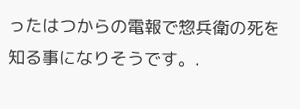ったはつからの電報で惣兵衛の死を知る事になりそうです。.